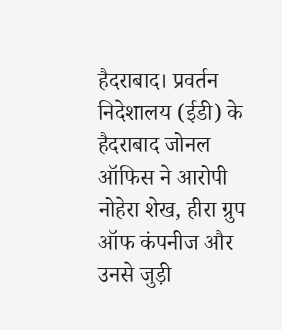हैदराबाद। प्रवर्तन निदेशालय (ईडी) के हैदराबाद जोनल ऑफिस ने आरोपी नोहेरा शेख, हीरा ग्रुप ऑफ कंपनीज और उनसे जुड़ी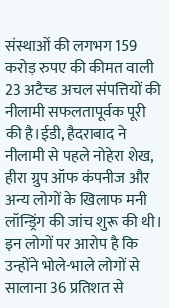संस्थाओं की लगभग 159 करोड़ रुपए की कीमत वाली 23 अटैच्ड अचल संपत्तियों की नीलामी सफलतापूर्वक पूरी की है।ईडी, हैदराबाद ने नीलामी से पहले नोहेरा शेख, हीरा ग्रुप ऑफ कंपनीज और अन्य लोगों के खिलाफ मनी लॉन्ड्रिंग की जांच शुरू की थी। इन लोगों पर आरोप है कि उन्होंने भोले-भाले लोगों से सालाना 36 प्रतिशत से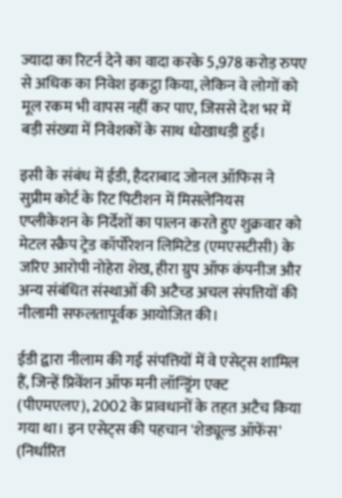ज्यादा का रिटर्न देने का वादा करके 5,978 करोड़ रुपए से अधिक का निवेश इकट्ठा किया, लेकिन वे लोगों को मूल रकम भी वापस नहीं कर पाए, जिससे देश भर में बड़ी संख्या में निवेशकों के साथ धोखाधड़ी हुई।

इसी के संबंध में ईडी, हैदराबाद जोनल ऑफिस ने सुप्रीम कोर्ट के रिट पिटीशन में मिसलेनियस एप्लीकेशन के निर्देशों का पालन करते हुए शुक्रवार को मेटल स्क्रैप ट्रेड कॉर्पोरेशन लिमिटेड (एमएसटीसी) के जरिए आरोपी नोहेरा शेख, हीरा ग्रुप ऑफ कंपनीज और अन्य संबंधित संस्थाओं की अटैच्ड अचल संपत्तियों की नीलामी सफलतापूर्वक आयोजित की।

ईडी द्वारा नीलाम की गई संपत्तियों में वे एसेट्स शामिल हैं, जिन्हें प्रिवेंशन ऑफ मनी लॉन्ड्रिंग एक्ट (पीएमएलए), 2002 के प्रावधानों के तहत अटैच किया गया था। इन एसेट्स की पहचान 'शेड्यूल्ड ऑफेंस' (निर्धारित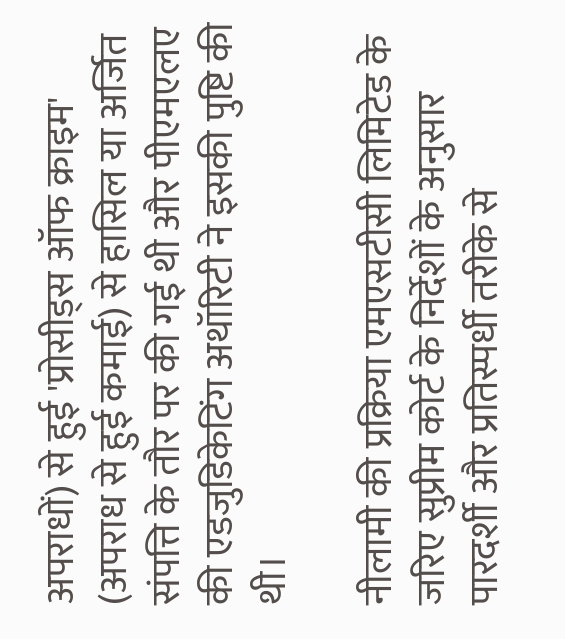अपराधों) से हुई 'प्रोसीड्स ऑफ क्राइम' (अपराध से हुई कमाई) से हासिल या अर्जित संपत्ति के तौर पर की गई थी और पीएमएलए की एडजुडिकेटिंग अथॉरिटी ने इसकी पुष्टि की थी।

नीलामी की प्रक्रिया एमएसटीसी लिमिटेड के जरिए सुप्रीम कोर्ट के निर्देशों के अनुसार पारदर्शी और प्रतिस्पर्धी तरीके से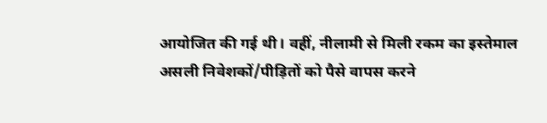आयोजित की गई थी। वहीं, नीलामी से मिली रकम का इस्तेमाल असली निवेशकों/पीड़ितों को पैसे वापस करने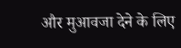और मुआवजा देने के लिए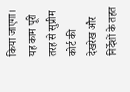किया जाएगा। यह काम पूरी तरह से सुप्रीम कोर्ट की देखरेख और निर्देशों के तहत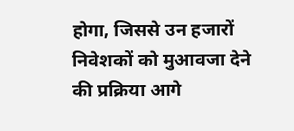होगा, जिससे उन हजारों निवेशकों को मुआवजा देने की प्रक्रिया आगे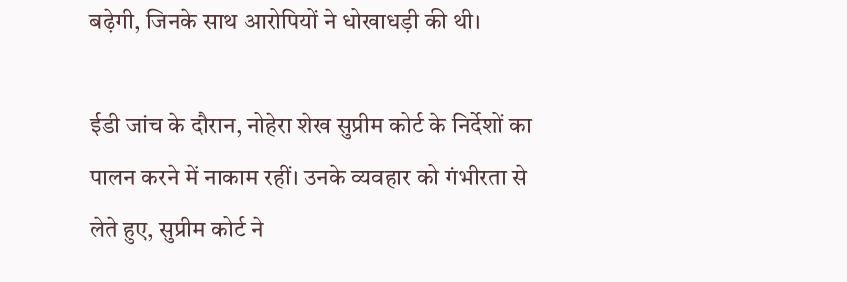बढ़ेगी, जिनके साथ आरोपियों ने धोखाधड़ी की थी।

ईडी जांच के दौरान, नोहेरा शेख सुप्रीम कोर्ट के निर्देशों का पालन करने में नाकाम रहीं। उनके व्यवहार को गंभीरता से लेते हुए, सुप्रीम कोर्ट ने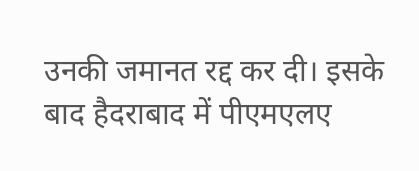उनकी जमानत रद्द कर दी। इसके बाद हैदराबाद में पीएमएलए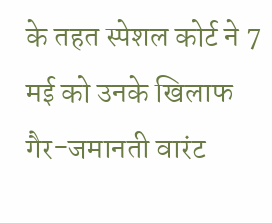के तहत स्पेशल कोर्ट ने 7 मई को उनके खिलाफ गैर-जमानती वारंट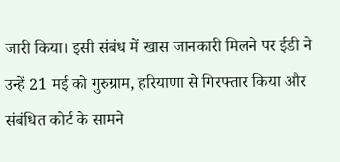जारी किया। इसी संबंध में खास जानकारी मिलने पर ईडी ने उन्हें 21 मई को गुरुग्राम, हरियाणा से गिरफ्तार किया और संबंधित कोर्ट के सामने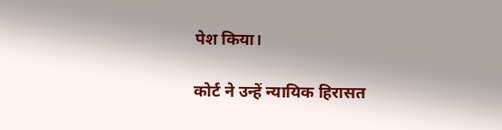पेश किया।

कोर्ट ने उन्हें न्यायिक हिरासत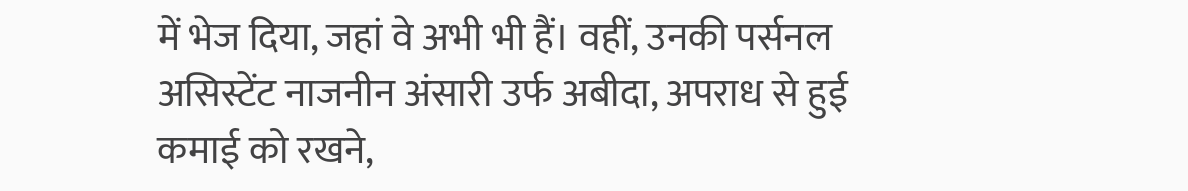में भेज दिया, जहां वे अभी भी हैं। वहीं, उनकी पर्सनल असिस्टेंट नाजनीन अंसारी उर्फ अबीदा, अपराध से हुई कमाई को रखने,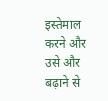इस्तेमाल करने और उसे और बढ़ाने से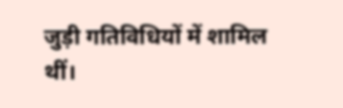जुड़ी गतिविधियों में शामिल थीं।